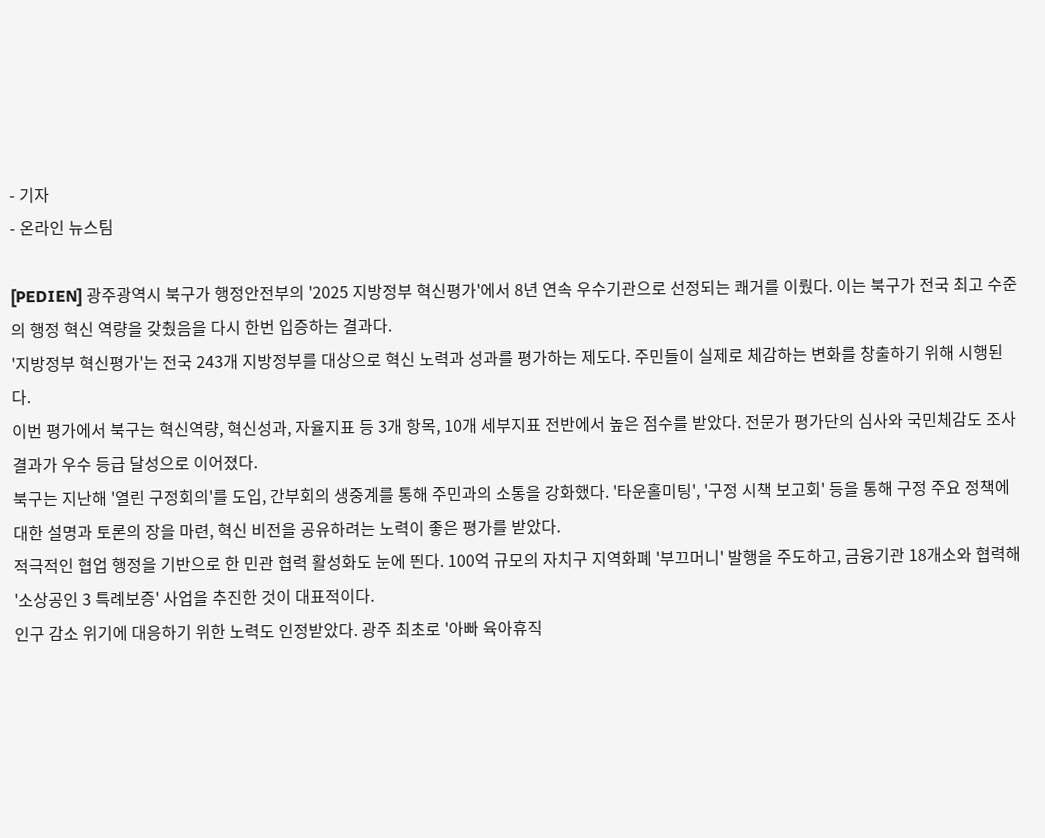- 기자
- 온라인 뉴스팀

[PEDIEN] 광주광역시 북구가 행정안전부의 '2025 지방정부 혁신평가'에서 8년 연속 우수기관으로 선정되는 쾌거를 이뤘다. 이는 북구가 전국 최고 수준의 행정 혁신 역량을 갖췄음을 다시 한번 입증하는 결과다.
'지방정부 혁신평가'는 전국 243개 지방정부를 대상으로 혁신 노력과 성과를 평가하는 제도다. 주민들이 실제로 체감하는 변화를 창출하기 위해 시행된다.
이번 평가에서 북구는 혁신역량, 혁신성과, 자율지표 등 3개 항목, 10개 세부지표 전반에서 높은 점수를 받았다. 전문가 평가단의 심사와 국민체감도 조사 결과가 우수 등급 달성으로 이어졌다.
북구는 지난해 '열린 구정회의'를 도입, 간부회의 생중계를 통해 주민과의 소통을 강화했다. '타운홀미팅', '구정 시책 보고회' 등을 통해 구정 주요 정책에 대한 설명과 토론의 장을 마련, 혁신 비전을 공유하려는 노력이 좋은 평가를 받았다.
적극적인 협업 행정을 기반으로 한 민관 협력 활성화도 눈에 띈다. 100억 규모의 자치구 지역화폐 '부끄머니' 발행을 주도하고, 금융기관 18개소와 협력해 '소상공인 3 특례보증' 사업을 추진한 것이 대표적이다.
인구 감소 위기에 대응하기 위한 노력도 인정받았다. 광주 최초로 '아빠 육아휴직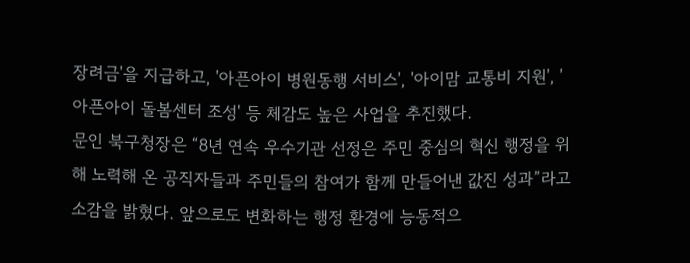장려금'을 지급하고, '아픈아이 병원동행 서비스', '아이맘 교통비 지원', '아픈아이 돌봄센터 조성' 등 체감도 높은 사업을 추진했다.
문인 북구청장은 “8년 연속 우수기관 선정은 주민 중심의 혁신 행정을 위해 노력해 온 공직자들과 주민들의 참여가 함께 만들어낸 값진 성과”라고 소감을 밝혔다. 앞으로도 변화하는 행정 환경에 능동적으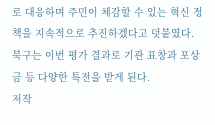로 대응하며 주민이 체감할 수 있는 혁신 정책을 지속적으로 추진하겠다고 덧붙였다.
북구는 이번 평가 결과로 기관 표창과 포상금 등 다양한 특전을 받게 된다.
저작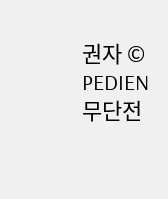권자 © PEDIEN 무단전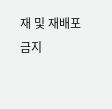재 및 재배포 금지